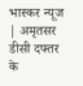भास्कर न्यूज | अमृतसर डीसी दफ्तर के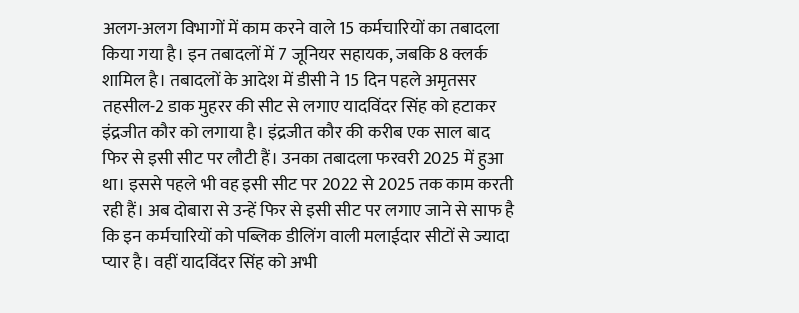अलग-अलग विभागों में काम करने वाले 15 कर्मचारियों का तबादला किया गया है। इन तबादलों में 7 जूनियर सहायक, जबकि 8 क्लर्क शामिल है। तबादलों के आदेश में डीसी ने 15 दिन पहले अमृतसर तहसील-2 डाक मुहरर की सीट से लगाए यादविंदर सिंह को हटाकर इंद्रजीत कौर को लगाया है। इंद्रजीत कौर की करीब एक साल बाद फिर से इसी सीट पर लौटी हैं। उनका तबादला फरवरी 2025 में हुआ था। इससे पहले भी वह इसी सीट पर 2022 से 2025 तक काम करती रही हैं। अब दोबारा से उन्हें फिर से इसी सीट पर लगाए जाने से साफ है कि इन कर्मचारियों को पब्लिक डीलिंग वाली मलाईदार सीटों से ज्यादा प्यार है। वहीं यादविंदर सिंह को अभी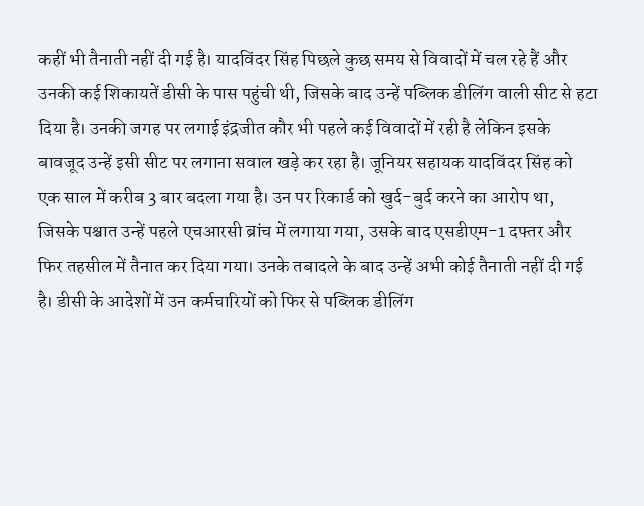कहीं भी तैनाती नहीं दी गई है। यादविंदर सिंह पिछले कुछ समय से विवादों में चल रहे हैं और उनकी कई शिकायतें डीसी के पास पहुंची थी, जिसके बाद उन्हें पब्लिक डीलिंग वाली सीट से हटा दिया है। उनकी जगह पर लगाई इंद्रजीत कौर भी पहले कई विवादों में रही है लेकिन इसके बावजूद उन्हें इसी सीट पर लगाना सवाल खड़े कर रहा है। जूनियर सहायक यादविंदर सिंह को एक साल में करीब 3 बार बदला गया है। उन पर रिकार्ड को खुर्द-बुर्द करने का आरोप था, जिसके पश्चात उन्हें पहले एचआरसी ब्रांच में लगाया गया, उसके बाद एसडीएम-1 दफ्तर और फिर तहसील में तैनात कर दिया गया। उनके तबादले के बाद उन्हें अभी कोई तैनाती नहीं दी गई है। डीसी के आदेशों में उन कर्मचारियों को फिर से पब्लिक डीलिंग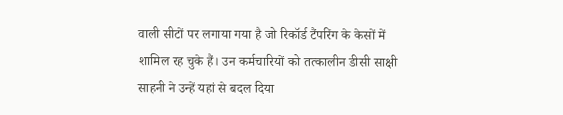वाली सीटों पर लगाया गया है जो रिकॉर्ड टैंपरिंग के केसों में शामिल रह चुके हैं। उन कर्मचारियों को तत्कालीन डीसी साक्षी साहनी ने उन्हें यहां से बदल दिया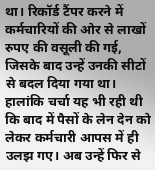था। रिकॉर्ड टैंपर करने में कर्मचारियों की ओर से लाखों रुपए की वसूली की गई, जिसके बाद उन्हें उनकी सीटों से बदल दिया गया था। हालांकि चर्चा यह भी रही थी कि बाद में पैसों के लेन देन को लेकर कर्मचारी आपस में ही उलझ गए। अब उन्हें फिर से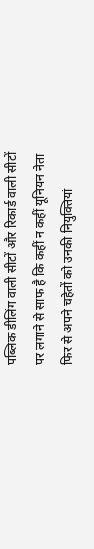पब्लिक डीलिंग वाली सीटों और रिकार्ड वाली सीटों पर लगाने से साफ है कि कहीं न कहीं यूनियन नेता फिर से अपने चहेतों को उनकी नियुक्तियां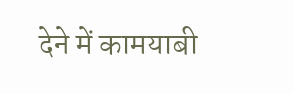देने में कामयाबी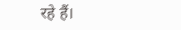रहे हैं।